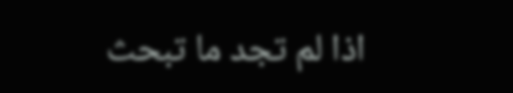اذا لم تجد ما تبحث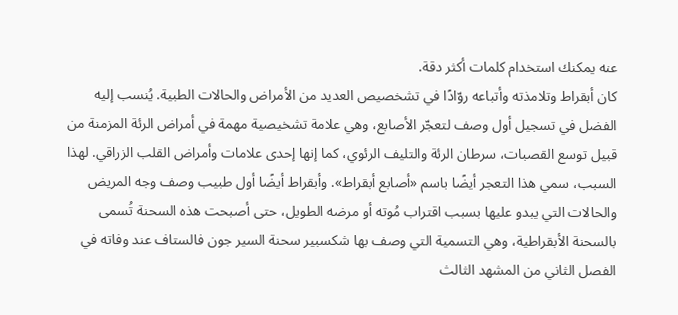عنه يمكنك استخدام كلمات أكثر دقة.
كان أبقراط وتلامذته وأتباعه روّادًا في تشخصيص العديد من الأمراض والحالات الطبية. يُنسب إليه الفضل في تسجيل أول وصف لتعجّر الأصابع، وهي علامة تشخيصية مهمة في أمراض الرئة المزمنة من قبيل توسع القصبات، سرطان الرئة والتليف الرئوي، كما إنها إحدى علامات وأمراض القلب الزراقي. لهذا السبب، سمي هذا التعجر أيضًا باسم «أصابع أبقراط». وأبقراط أيضًا أول طبيب وصف وجه المريض والحالات التي يبدو عليها بسبب اقتراب مُوته أو مرضه الطويل، حتى أصبحت هذه السحنة تُسمى بالسحنة الأبقراطية، وهي التسمية التي وصف بها شكسبير سحنة السير جون فالستاف عند وفاته في الفصل الثاني من المشهد الثالث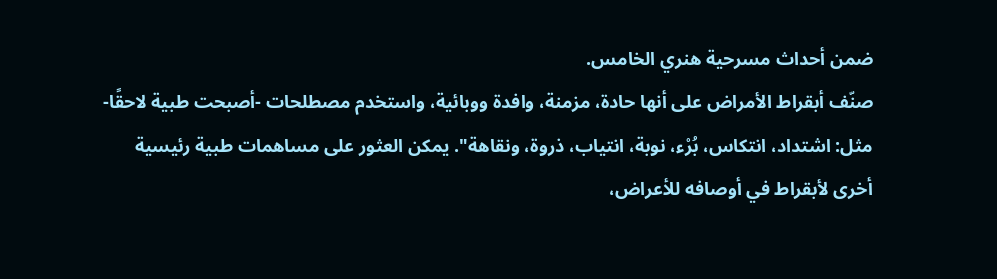ضمن أحداث مسرحية هنري الخامس.
صنّف أبقراط الأمراض على أنها حادة، مزمنة، وافدة ووبائية، واستخدم مصطلحات -أصبحت طبية لاحقًا- مثل: اشتداد، انتكاس، بُرْء، نوبة، انتياب، ذروة، ونقاهة". يمكن العثور على مساهمات طبية رئيسية أخرى لأبقراط في أوصافه للأعراض،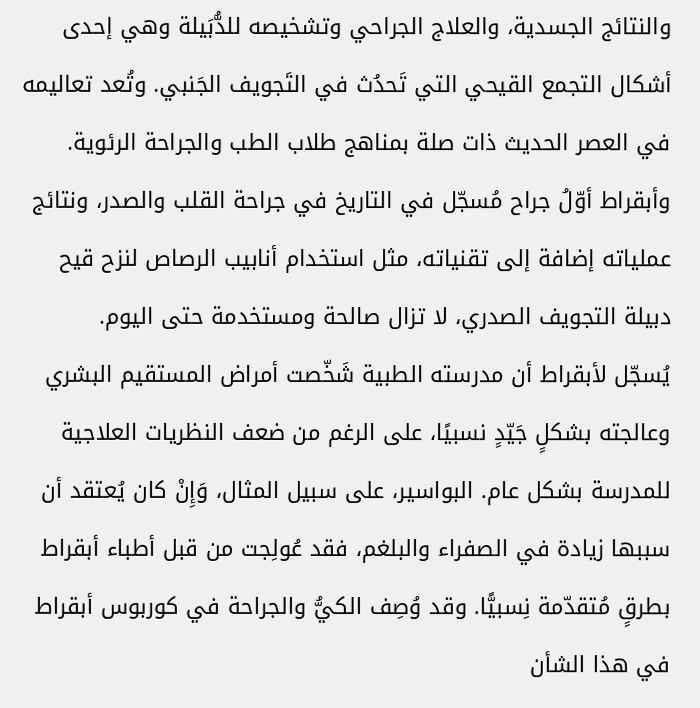والنتائج الجسدية، والعلاج الجراحي وتشخيصه للدُّبَيلة وهي إحدى أشكال التجمع القيحي التي تَحدُث في التَجويف الجَنبي. وتُعد تعاليمه في العصر الحديث ذات صلة بمناهج طلاب الطب والجراحة الرئوية. وأبقراط أوّلُ جراح مُسجّل في التاريخ في جراحة القلب والصدر، ونتائج عملياته إضافة إلى تقنياته، مثل استخدام أنابيب الرصاص لنزح قيح دبيلة التجويف الصدري، لا تزال صالحة ومستخدمة حتى اليوم.
يُسجّل لأبقراط أن مدرسته الطبية شَخّصت أمراض المستقيم البشري وعالجته بشكلٍ جَيّدٍ نسبيًا، على الرغم من ضعف النظريات العلاجية للمدرسة بشكل عام. البواسير، على سبيل المثال، وَإِنْ كان يُعتقد أن سببها زيادة في الصفراء والبلغم، فقد عُولِجت من قبل أطباء أبقراط بطرقٍ مُتقدّمة نِسبيًّا. وقد وُصِف الكيُّ والجراحة في كوربوس أبقراط في هذا الشأن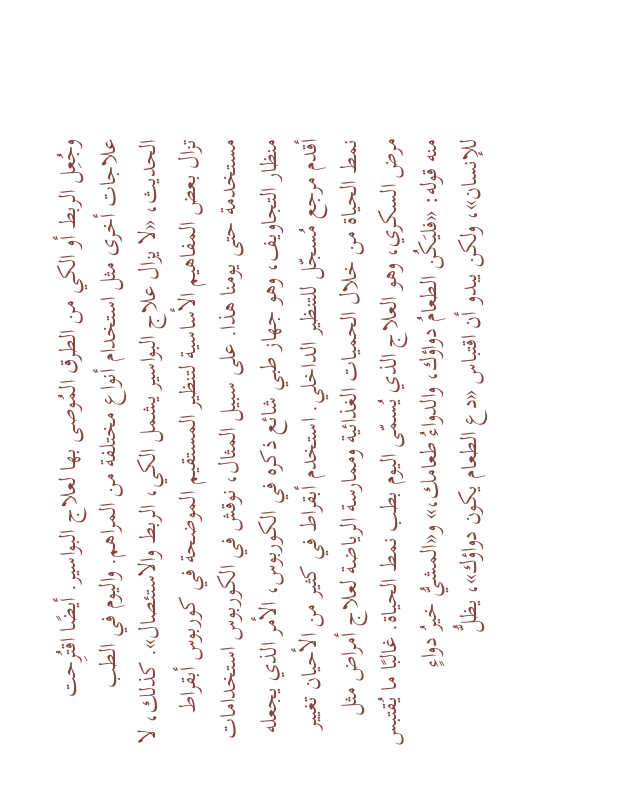وجُعِل الربط أو الكي من الطرق المُوصى بها لعلاج البواسير. أيضًا اقتُرِحت علاجات أخرى مثل استخدام أنواع مختلفة من المراهم. واليوم في الطب الحديث، «لا يزال علاج البواسير يشمل الكي، الربط والاستئصال». كذلك، لا تزال بعض المفاهيم الأساسية لتنظير المستقيم الموضحة في كوربوس أبقراط مستخدمة حتى يومنا هذا. على سبيل المثال، نوقش في الكوربوس استخدامات منظار التجاويف، وهو جهاز طبي شائع ذكره في الكوربوس، الأمر الذي يجعله أقدم مرجع مُسجّل للتنظير الداخلي. استخدم أبقراط في كثير من الأحيان تغيير نمط الحياة من خلال الحميات الغذائية وممارسة الرياضة لعلاج أمراض مثل مرض السكري، وهو العلاج الذي يُسمّى اليوم بطب نمط الحياة. غالبًا ما يُقتبس منه قوله: «فليَكُن الطعامُ دواؤك، والدواءُ طعامك،» و«المشيُّ خيرُ دواءٍ للإنسان»، ولكن يبدو أن اقتباس «دع الطعام يكون دواؤك»، يظلُّ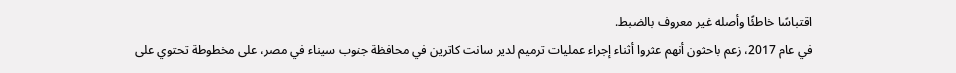اقتباسًا خاطئًا وأصله غير معروف بالضبط.
في عام 2017، زعم باحثون أنهم عثروا أثناء إجراء عمليات ترميم لدير سانت كاترين في محافظة جنوب سيناء في مصر، على مخطوطة تحتوي على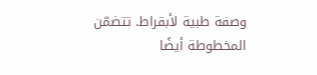وصفة طبية لأبقراط. تتضمّن المخطوطة أيضًا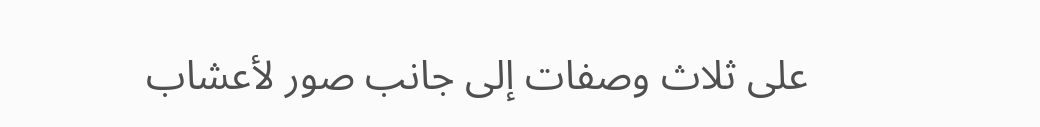على ثلاث وصفات إلى جانب صور لأعشاب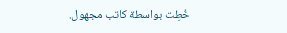خُطِت بواسطة كاتب مجهول.